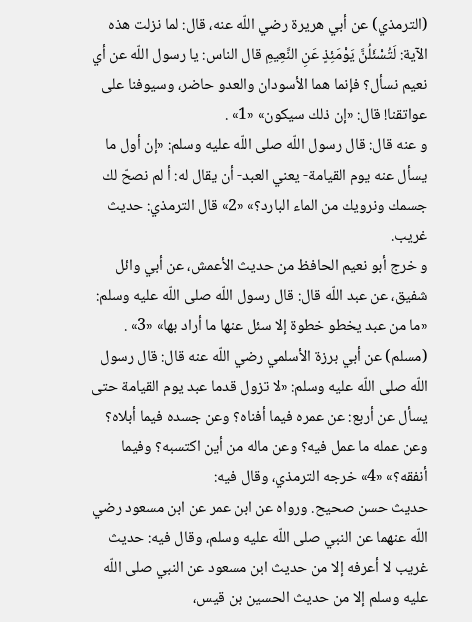(الترمذي) عن أبي هريرة رضي اللّه عنه، قال: لما نزلت هذه الآية: لَتُسْئَلُنَّ يَوْمَئِذٍ عَنِ النَّعِيمِ قال الناس: يا رسول اللّه عن أي نعيم نسأل؟ فإنما هما الأسودان والعدو حاضر، وسيوفنا على عواتقنا! قال: «إن ذلك سيكون» «1» .
و عنه قال: قال رسول اللّه صلى اللّه عليه وسلم: «إن أول ما يسأل عنه يوم القيامة- يعني العبد- أن يقال له: أ لم نصحّ لك جسمك ونرويك من الماء البارد؟» «2» قال الترمذي: حديث غريب.
و خرج أبو نعيم الحافظ من حديث الأعمش، عن أبي وائل شفيق، عن عبد اللّه قال: قال رسول اللّه صلى اللّه عليه وسلم: «ما من عبد يخطو خطوة إلا سئل عنها ما أراد بها» «3» .
(مسلم) عن أبي برزة الأسلمي رضي اللّه عنه قال: قال رسول اللّه صلى اللّه عليه وسلم: «لا تزول قدما عبد يوم القيامة حتى يسأل عن أربع: عن عمره فيما أفناه؟ وعن جسده فيما أبلاه؟ وعن عمله ما عمل فيه؟ وعن ماله من أين اكتسبه؟ وفيما أنفقه؟» «4» خرجه الترمذي، وقال فيه:
حديث حسن صحيح. ورواه عن ابن عمر عن ابن مسعود رضي اللّه عنهما عن النبي صلى اللّه عليه وسلم، وقال فيه: حديث غريب لا أعرفه إلا من حديث ابن مسعود عن النبي صلى اللّه عليه وسلم إلا من حديث الحسين بن قيس،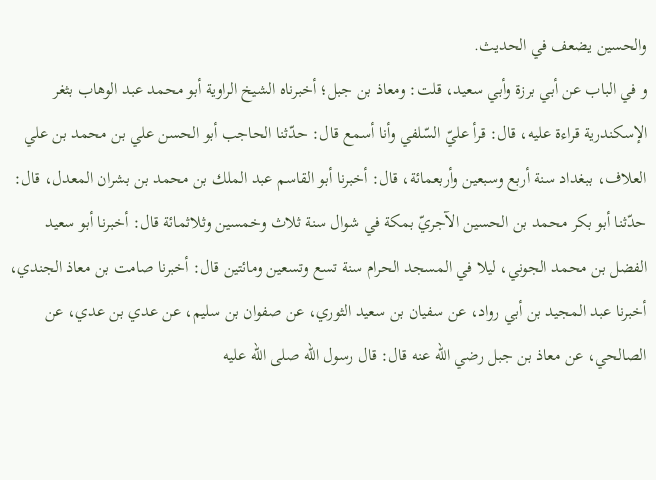والحسين يضعف في الحديث.
و في الباب عن أبي برزة وأبي سعيد، قلت: ومعاذ بن جبل؛ أخبرناه الشيخ الراوية أبو محمد عبد الوهاب بثغر الإسكندرية قراءة عليه، قال: قرأ عليّ السّلفي وأنا أسمع قال: حدّثنا الحاجب أبو الحسن علي بن محمد بن علي العلاف، ببغداد سنة أربع وسبعين وأربعمائة، قال: أخبرنا أبو القاسم عبد الملك بن محمد بن بشران المعدل، قال: حدّثنا أبو بكر محمد بن الحسين الآجريّ بمكة في شوال سنة ثلاث وخمسين وثلاثمائة قال: أخبرنا أبو سعيد الفضل بن محمد الجوني، ليلا في المسجد الحرام سنة تسع وتسعين ومائتين قال: أخبرنا صامت بن معاذ الجندي، أخبرنا عبد المجيد بن أبي رواد، عن سفيان بن سعيد الثوري، عن صفوان بن سليم، عن عدي بن عدي، عن الصالحي، عن معاذ بن جبل رضي اللّه عنه قال: قال رسول اللّه صلى اللّه عليه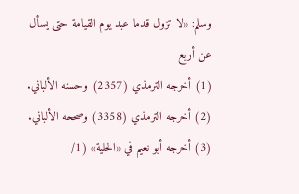وسلم: «لا تزول قدما عبد يوم القيامة حتى يسأل عن أربع
(1) أخرجه الترمذي (2357) وحسنه الألباني.
(2) أخرجه الترمذي (3358) وصححه الألباني.
(3) أخرجه أبو نعيم في «الحلية» (1/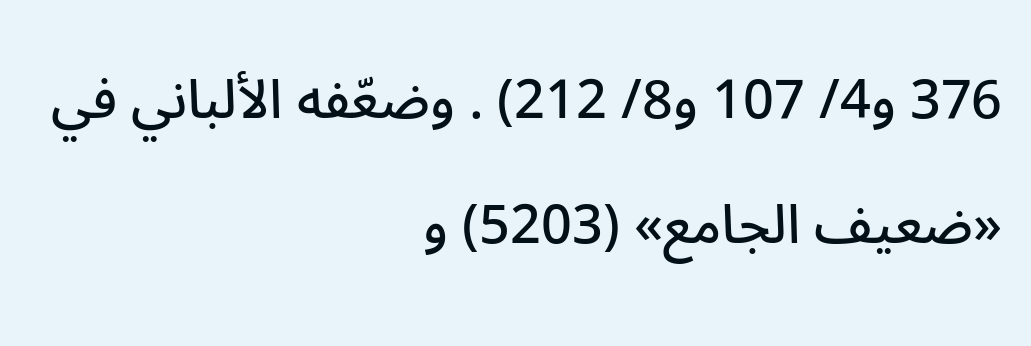376 و4/ 107 و8/ 212) . وضعّفه الألباني في «ضعيف الجامع» (5203) و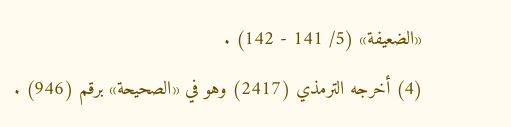«الضعيفة» (5/ 141 - 142) .
(4) أخرجه الترمذي (2417) وهو في «الصحيحة» برقم (946) .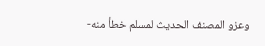وعزو المصنف الحديث لمسلم خطأ منه-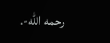رحمه اللّه-.